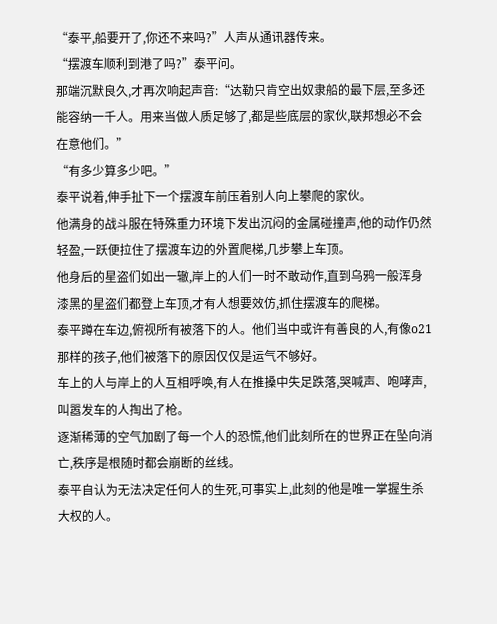“泰平,船要开了,你还不来吗?”人声从通讯器传来。
“摆渡车顺利到港了吗?”泰平问。
那端沉默良久,才再次响起声音:“达勒只肯空出奴隶船的最下层,至多还能容纳一千人。用来当做人质足够了,都是些底层的家伙,联邦想必不会在意他们。”
“有多少算多少吧。”
泰平说着,伸手扯下一个摆渡车前压着别人向上攀爬的家伙。
他满身的战斗服在特殊重力环境下发出沉闷的金属碰撞声,他的动作仍然轻盈,一跃便拉住了摆渡车边的外置爬梯,几步攀上车顶。
他身后的星盗们如出一辙,岸上的人们一时不敢动作,直到乌鸦一般浑身漆黑的星盗们都登上车顶,才有人想要效仿,抓住摆渡车的爬梯。
泰平蹲在车边,俯视所有被落下的人。他们当中或许有善良的人,有像o21那样的孩子,他们被落下的原因仅仅是运气不够好。
车上的人与岸上的人互相呼唤,有人在推搡中失足跌落,哭喊声、咆哮声,叫嚣发车的人掏出了枪。
逐渐稀薄的空气加剧了每一个人的恐慌,他们此刻所在的世界正在坠向消亡,秩序是根随时都会崩断的丝线。
泰平自认为无法决定任何人的生死,可事实上,此刻的他是唯一掌握生杀大权的人。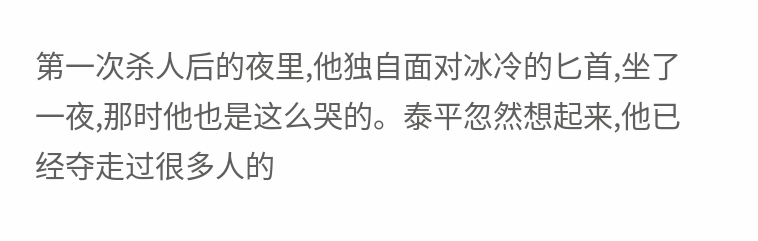第一次杀人后的夜里,他独自面对冰冷的匕首,坐了一夜,那时他也是这么哭的。泰平忽然想起来,他已经夺走过很多人的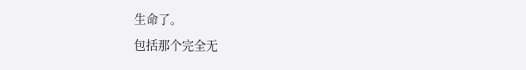生命了。
包括那个完全无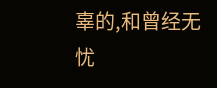辜的,和曾经无忧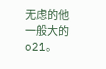无虑的他一般大的o21。